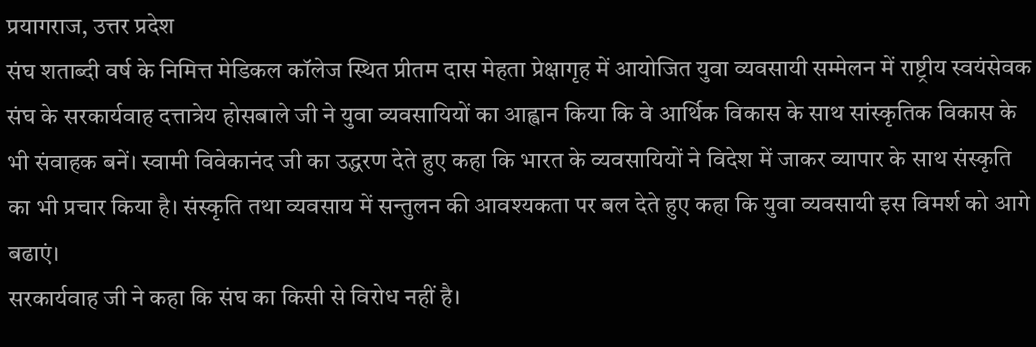प्रयागराज, उत्तर प्रदेश
संघ शताब्दी वर्ष के निमित्त मेडिकल कॉलेज स्थित प्रीतम दास मेहता प्रेक्षागृह में आयोजित युवा व्यवसायी सम्मेलन में राष्ट्रीय स्वयंसेवक संघ के सरकार्यवाह दत्तात्रेय होसबाले जी ने युवा व्यवसायियों का आह्वान किया कि वे आर्थिक विकास के साथ सांस्कृतिक विकास के भी संवाहक बनें। स्वामी विवेकानंद जी का उद्धरण देते हुए कहा कि भारत के व्यवसायियों ने विदेश में जाकर व्यापार के साथ संस्कृति का भी प्रचार किया है। संस्कृति तथा व्यवसाय में सन्तुलन की आवश्यकता पर बल देते हुए कहा कि युवा व्यवसायी इस विमर्श को आगे बढाएं।
सरकार्यवाह जी ने कहा कि संघ का किसी से विरोध नहीं है।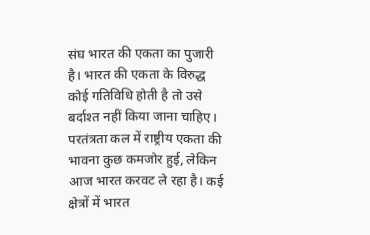संघ भारत की एकता का पुजारी है। भारत की एकता के विरुद्ध कोई गतिविधि होती है तो उसे बर्दाश्त नहीं किया जाना चाहिए। परतंत्रता कल में राष्ट्रीय एकता की भावना कुछ कमजोर हुई, लेकिन आज भारत करवट ले रहा है। कई क्षेत्रों में भारत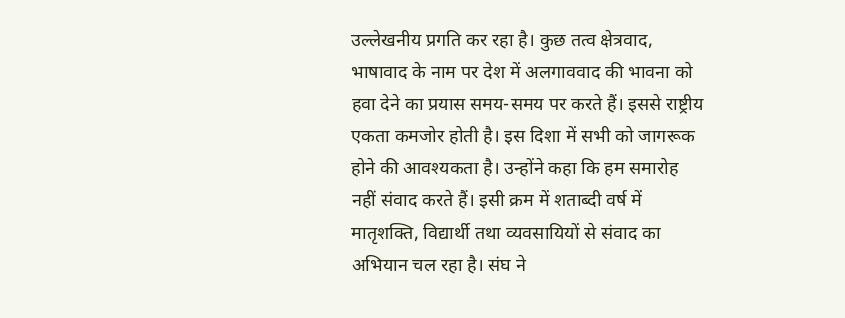उल्लेखनीय प्रगति कर रहा है। कुछ तत्व क्षेत्रवाद, भाषावाद के नाम पर देश में अलगाववाद की भावना को हवा देने का प्रयास समय-समय पर करते हैं। इससे राष्ट्रीय एकता कमजोर होती है। इस दिशा में सभी को जागरूक होने की आवश्यकता है। उन्होंने कहा कि हम समारोह नहीं संवाद करते हैं। इसी क्रम में शताब्दी वर्ष में मातृशक्ति, विद्यार्थी तथा व्यवसायियों से संवाद का अभियान चल रहा है। संघ ने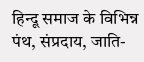हिन्दू समाज के विभिन्न पंथ, संप्रदाय, जाति-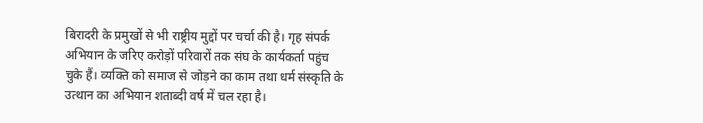बिरादरी के प्रमुखों से भी राष्ट्रीय मुद्दों पर चर्चा की है। गृह संपर्क अभियान के जरिए करोड़ों परिवारों तक संघ के कार्यकर्ता पहुंच चुके हैं। व्यक्ति को समाज से जोड़ने का काम तथा धर्म संस्कृति के उत्थान का अभियान शताब्दी वर्ष में चल रहा है।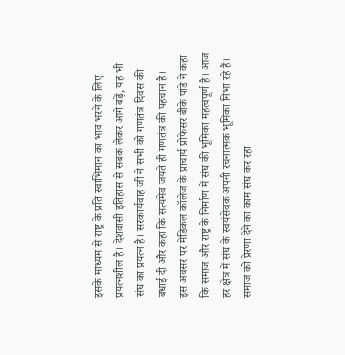इसके माध्यम से राष्ट्र के प्रति स्वाभिमान का भाव भरने के लिए प्रयत्नशील है। देशवासी इतिहास से सबक लेकर आगे बढ़ें, यह भी संघ का प्रयत्न है। सरकार्यवाह जी ने सभी को गणतंत्र दिवस की बधाई दी और कहा कि सत्यमेव जयते ही गणतंत्र की पहचान है।
इस अवसर पर मेडिकल कॉलेज के प्राचार्य प्रोफेसर बीके पांडे ने कहा कि समाज और राष्ट्र के निर्माण में संघ की भूमिका महत्वपूर्ण है। आज हर क्षेत्र में संघ के स्वयंसेवक अपनी रचनात्मक भूमिका निभा रहे हैं। समाज को प्रेरणा देने का काम संघ कर रहा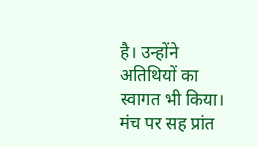है। उन्होंने अतिथियों का स्वागत भी किया। मंच पर सह प्रांत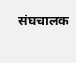संघचालक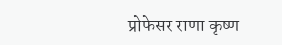प्रोफेसर राणा कृष्ण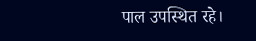पाल उपस्थित रहे।